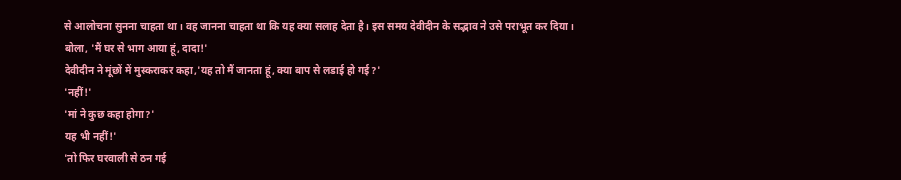से आलोचना सुनना चाहता था। वह जानना चाहता था कि यह क्या सलाह देता है। इस समय देवीदीन के सद्भाव ने उसे पराभूत कर दिया।
बोला, 'मैं घर से भाग आया हूं, दादा!'
देवीदीन ने मूंछों में मुस्कराकर कहा,'यह तो मैं जानता हूं, क्या बाप से लडाई हो गई?'
'नहीं!'
'मां ने कुछ कहा होगा?'
यह भी नहीं!'
'तो फिर घरवाली से ठन गई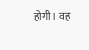होगी। वह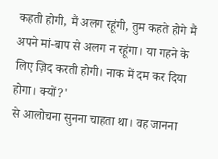कहती होगी, मैं अलग रहूंगी, तुम कहते होगे मैं अपने मां-बाप से अलग न रहूंगा। या गहने के लिए ज़िद करती होगी। नाक में दम कर दिया होगा। क्यों?'
से आलोचना सुनना चाहता था। वह जानना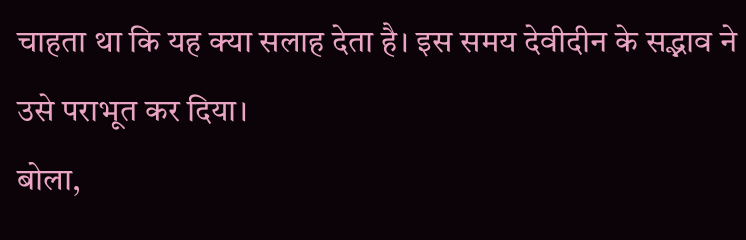चाहता था कि यह क्या सलाह देता है। इस समय देवीदीन के सद्भाव ने उसे पराभूत कर दिया।
बोला,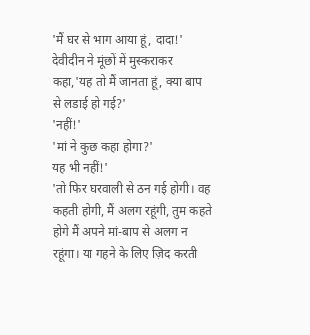'मैं घर से भाग आया हूं, दादा!'
देवीदीन ने मूंछों में मुस्कराकर कहा,'यह तो मैं जानता हूं, क्या बाप से लडाई हो गई?'
'नहीं!'
'मां ने कुछ कहा होगा?'
यह भी नहीं!'
'तो फिर घरवाली से ठन गई होगी। वह कहती होगी, मैं अलग रहूंगी, तुम कहते होगे मैं अपने मां-बाप से अलग न रहूंगा। या गहने के लिए ज़िद करती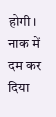होगी। नाक में दम कर दिया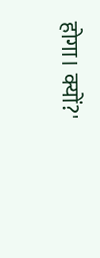होगा। क्यों?'